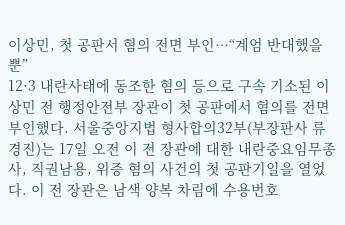이상민, 첫 공판서 혐의 전면 부인…“계엄 반대했을 뿐”
12·3 내란사태에 동조한 혐의 등으로 구속 기소된 이상민 전 행정안전부 장관이 첫 공판에서 혐의를 전면 부인했다. 서울중앙지법 형사합의32부(부장판사 류경진)는 17일 오전 이 전 장관에 대한 내란중요임무종사, 직권남용, 위증 혐의 사건의 첫 공판기일을 열었다. 이 전 장관은 남색 양복 차림에 수용번호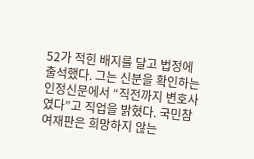52가 적힌 배지를 달고 법정에 출석했다. 그는 신분을 확인하는 인정신문에서 “직전까지 변호사였다”고 직업을 밝혔다. 국민참여재판은 희망하지 않는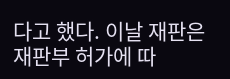다고 했다. 이날 재판은 재판부 허가에 따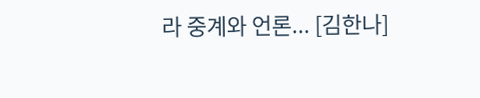라 중계와 언론... [김한나]